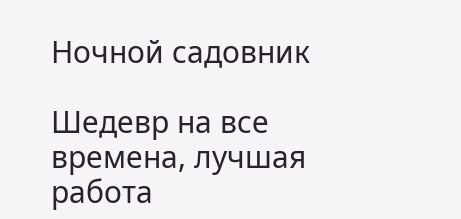Ночной садовник

Шедевр на все времена, лучшая работа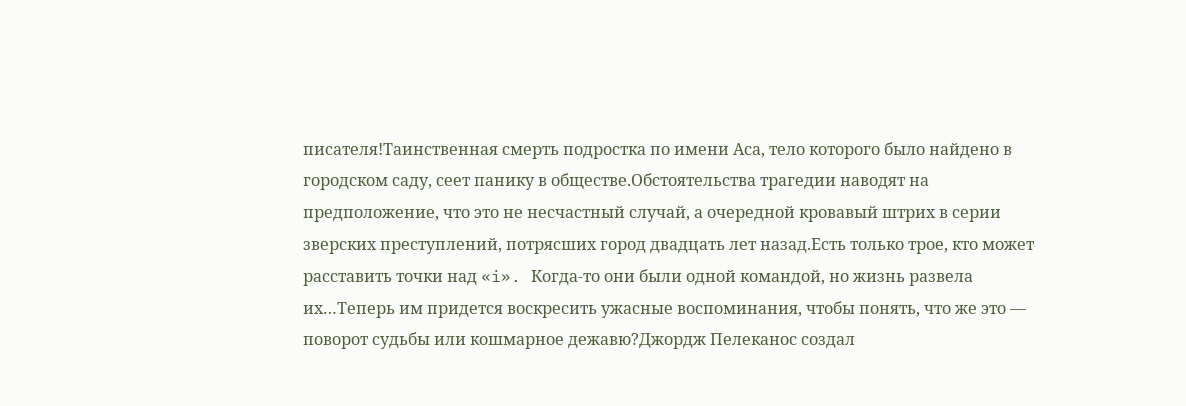писателя!Таинственная смерть подростка по имени Аса, тело которого было найдено в городском саду, сеет панику в обществе.Обстоятельства трагедии наводят на предположение, что это не несчастный случай, а очередной кровавый штрих в серии зверских преступлений, потрясших город двадцать лет назад.Есть только трое, кто может расставить точки над «i». Когда-то они были одной командой, но жизнь развела их…Теперь им придется воскресить ужасные воспоминания, чтобы понять, что же это — поворот судьбы или кошмарное дежавю?Джордж Пелеканос создал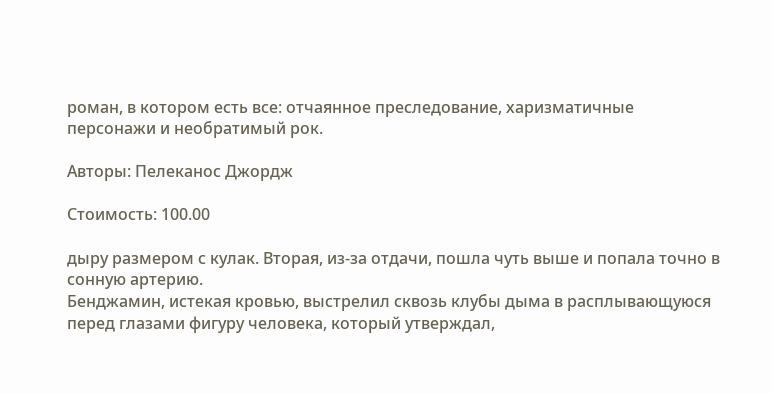роман, в котором есть все: отчаянное преследование, харизматичные персонажи и необратимый рок.

Авторы: Пелеканос Джордж

Стоимость: 100.00

дыру размером с кулак. Вторая, из-за отдачи, пошла чуть выше и попала точно в сонную артерию.
Бенджамин, истекая кровью, выстрелил сквозь клубы дыма в расплывающуюся перед глазами фигуру человека, который утверждал,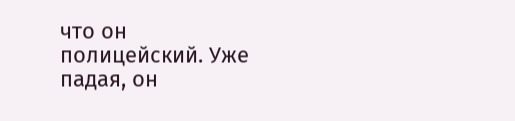что он полицейский. Уже падая, он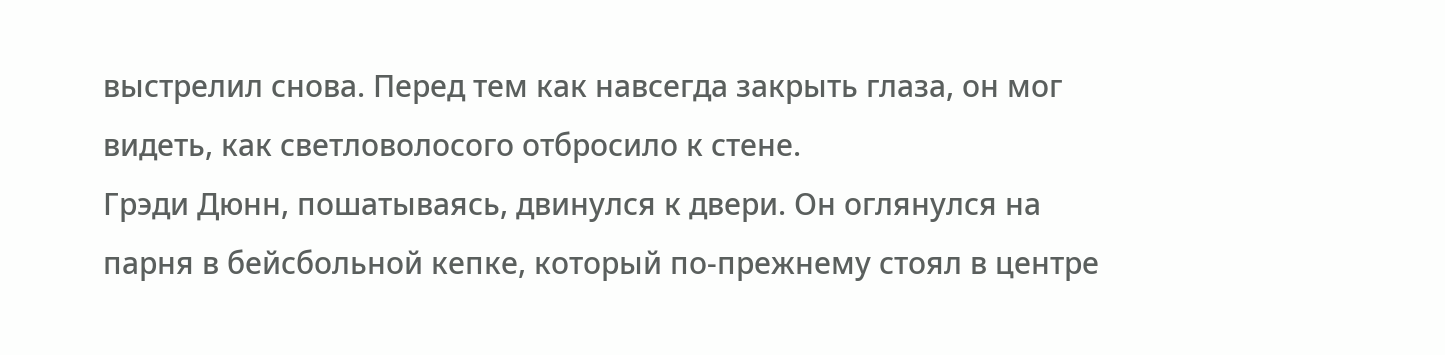выстрелил снова. Перед тем как навсегда закрыть глаза, он мог видеть, как светловолосого отбросило к стене.
Грэди Дюнн, пошатываясь, двинулся к двери. Он оглянулся на парня в бейсбольной кепке, который по-прежнему стоял в центре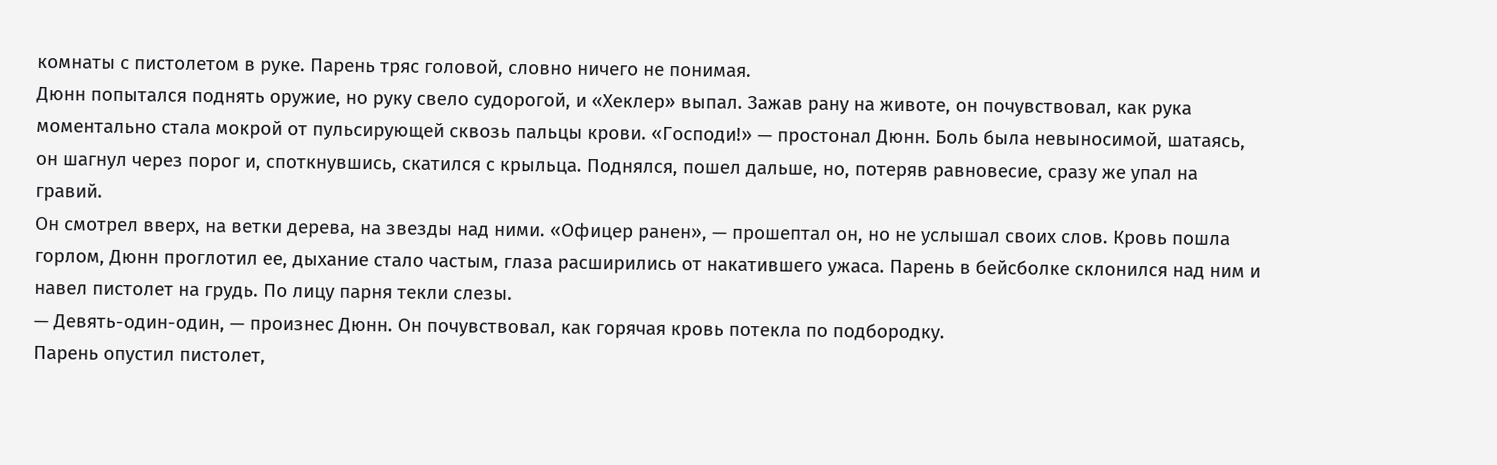комнаты с пистолетом в руке. Парень тряс головой, словно ничего не понимая.
Дюнн попытался поднять оружие, но руку свело судорогой, и «Хеклер» выпал. Зажав рану на животе, он почувствовал, как рука моментально стала мокрой от пульсирующей сквозь пальцы крови. «Господи!» — простонал Дюнн. Боль была невыносимой, шатаясь, он шагнул через порог и, споткнувшись, скатился с крыльца. Поднялся, пошел дальше, но, потеряв равновесие, сразу же упал на гравий.
Он смотрел вверх, на ветки дерева, на звезды над ними. «Офицер ранен», — прошептал он, но не услышал своих слов. Кровь пошла горлом, Дюнн проглотил ее, дыхание стало частым, глаза расширились от накатившего ужаса. Парень в бейсболке склонился над ним и навел пистолет на грудь. По лицу парня текли слезы.
— Девять-один-один, — произнес Дюнн. Он почувствовал, как горячая кровь потекла по подбородку.
Парень опустил пистолет,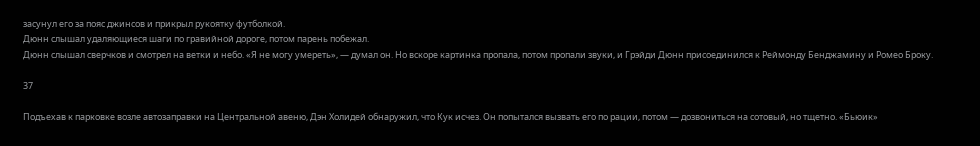засунул его за пояс джинсов и прикрыл рукоятку футболкой.
Дюнн слышал удаляющиеся шаги по гравийной дороге, потом парень побежал.
Дюнн слышал сверчков и смотрел на ветки и небо. «Я не могу умереть», — думал он. Но вскоре картинка пропала, потом пропали звуки, и Грэйди Дюнн присоединился к Реймонду Бенджамину и Ромео Броку.

37

Подъехав к парковке возле автозаправки на Центральной авеню, Дэн Холидей обнаружил, что Кук исчез. Он попытался вызвать его по рации, потом — дозвониться на сотовый, но тщетно. «Бьюик»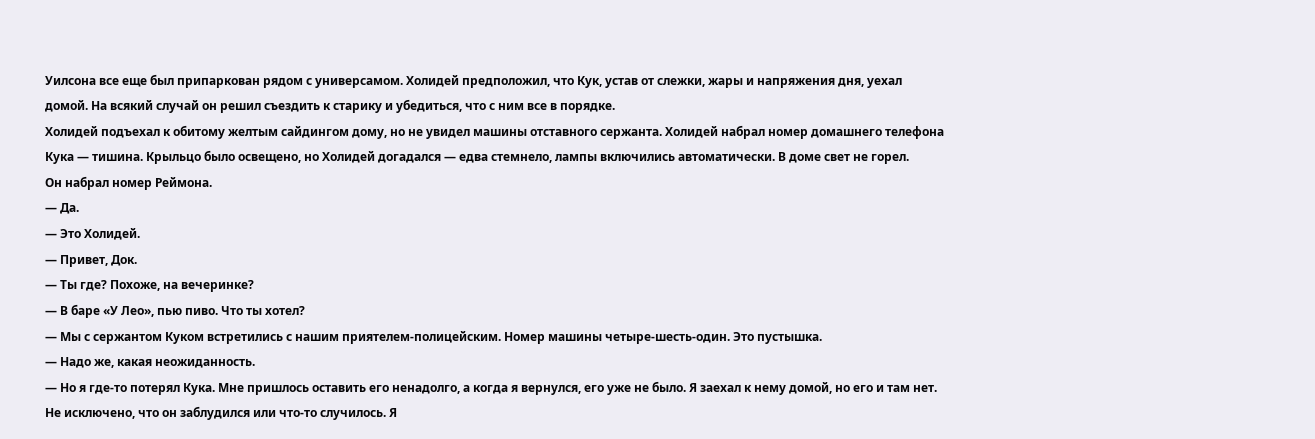Уилсона все еще был припаркован рядом с универсамом. Холидей предположил, что Кук, устав от слежки, жары и напряжения дня, уехал домой. На всякий случай он решил съездить к старику и убедиться, что с ним все в порядке.
Холидей подъехал к обитому желтым сайдингом дому, но не увидел машины отставного сержанта. Холидей набрал номер домашнего телефона Кука — тишина. Крыльцо было освещено, но Холидей догадался — едва стемнело, лампы включились автоматически. В доме свет не горел.
Он набрал номер Реймона.
— Да.
— Это Холидей.
— Привет, Док.
— Ты где? Похоже, на вечеринке?
— В баре «У Лео», пью пиво. Что ты хотел?
— Мы с сержантом Куком встретились с нашим приятелем-полицейским. Номер машины четыре-шесть-один. Это пустышка.
— Надо же, какая неожиданность.
— Но я где-то потерял Кука. Мне пришлось оставить его ненадолго, а когда я вернулся, его уже не было. Я заехал к нему домой, но его и там нет. Не исключено, что он заблудился или что-то случилось. Я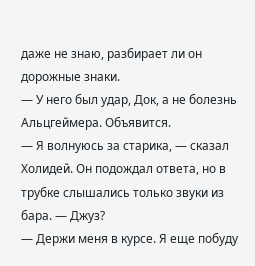даже не знаю, разбирает ли он дорожные знаки.
— У него был удар, Док, а не болезнь Альцгеймера. Объявится.
— Я волнуюсь за старика, — сказал Холидей. Он подождал ответа, но в трубке слышались только звуки из бара. — Джуз?
— Держи меня в курсе. Я еще побуду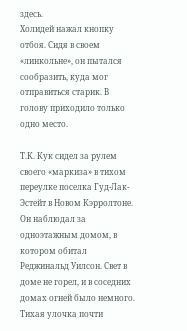здесь.
Холидей нажал кнопку отбоя. Сидя в своем «линкольне», он пытался сообразить, куда мог отправиться старик. В голову приходило только одно место.

Т.К. Кук сидел за рулем своего «маркиза» в тихом переулке поселка Гуд-Лак-Эстейт в Новом Кэрролтоне. Он наблюдал за одноэтажным домом, в котором обитал Реджинальд Уилсон. Свет в доме не горел, и в соседних домах огней было немного. Тихая улочка почти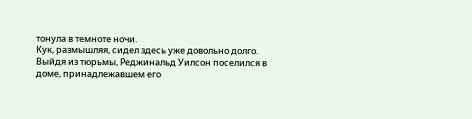тонула в темноте ночи.
Кук, размышляя, сидел здесь уже довольно долго.
Выйдя из тюрьмы, Реджинальд Уилсон поселился в доме, принадлежавшем его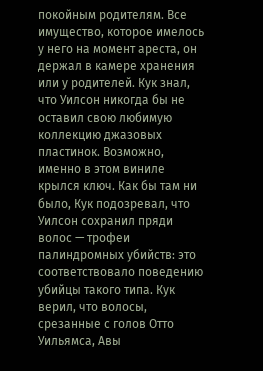покойным родителям. Все имущество, которое имелось у него на момент ареста, он держал в камере хранения или у родителей. Кук знал, что Уилсон никогда бы не оставил свою любимую коллекцию джазовых пластинок. Возможно, именно в этом виниле крылся ключ. Как бы там ни было, Кук подозревал, что Уилсон сохранил пряди волос — трофеи палиндромных убийств: это соответствовало поведению убийцы такого типа. Кук верил, что волосы, срезанные с голов Отто Уильямса, Авы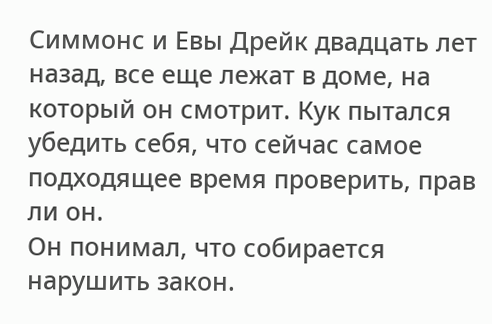Симмонс и Евы Дрейк двадцать лет назад, все еще лежат в доме, на который он смотрит. Кук пытался убедить себя, что сейчас самое подходящее время проверить, прав ли он.
Он понимал, что собирается нарушить закон.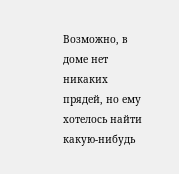Возможно, в доме нет никаких прядей, но ему хотелось найти какую-нибудь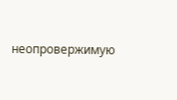неопровержимую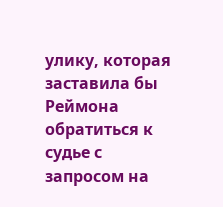улику, которая заставила бы Реймона обратиться к судье с запросом на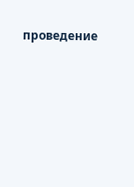проведение